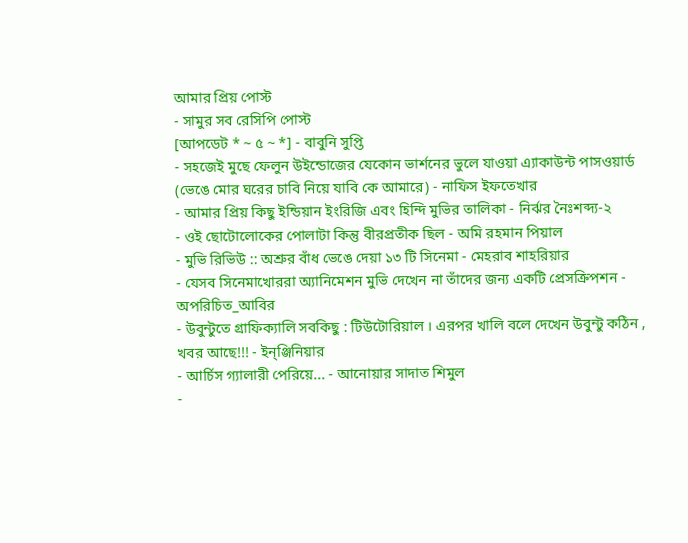আমার প্রিয় পোস্ট
- সামুর সব রেসিপি পোস্ট
[আপডেট * ~ ৫ ~ *] - বাবুনি সুপ্তি
- সহজেই মুছে ফেলুন উইন্ডোজের যেকোন ভার্শনের ভুলে যাওয়া এ্যাকাউন্ট পাসওয়ার্ড (ভেঙে মোর ঘরের চাবি নিয়ে যাবি কে আমারে) - নাফিস ইফতেখার
- আমার প্রিয় কিছু ইন্ডিয়ান ইংরিজি এবং হিন্দি মুভির তালিকা - নির্ঝর নৈঃশব্দ্য-২
- ওই ছোটোলোকের পোলাটা কিন্তু বীরপ্রতীক ছিল - অমি রহমান পিয়াল
- মুভি রিভিউ :: অশ্রুর বাঁধ ভেঙে দেয়া ১৩ টি সিনেমা - মেহরাব শাহরিয়ার
- যেসব সিনেমাখোররা অ্যানিমেশন মুভি দেখেন না তাঁদের জন্য একটি প্রেসক্রিপশন - অপরিচিত_আবির
- উবুন্টুতে গ্রাফিক্যালি সবকিছু : টিউটোরিয়াল । এরপর খালি বলে দেখেন উবুন্টু কঠিন , খবর আছে!!! - ইন্ঞ্জিনিয়ার
- আর্চিস গ্যালারী পেরিয়ে... - আনোয়ার সাদাত শিমুল
-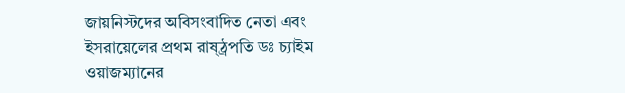জায়নিস্টদের অবিসংবাদিত নেতা এবং ইসরায়েলের প্রথম রাষ্ঠ্রপতি ডঃ চ্যাইম ওয়াজম্যানের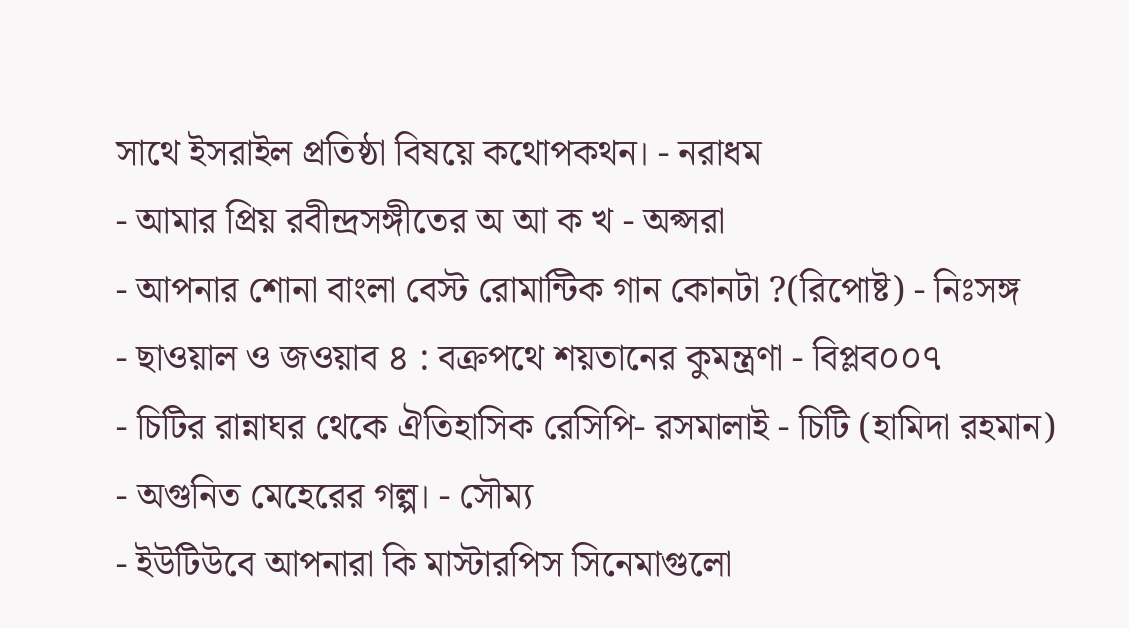সাথে ইসরাইল প্রতিষ্ঠা বিষয়ে কথোপকথন। - নরাধম
- আমার প্রিয় রবীন্দ্রসঙ্গীতের অ আ ক খ - অপ্সরা
- আপনার শোনা বাংলা বেস্ট রোমান্টিক গান কোনটা ?(রিপোষ্ট) - নিঃসঙ্গ
- ছাওয়াল ও জওয়াব ৪ : বক্রপথে শয়তানের কুমন্ত্রণা - বিপ্লব০০৭
- চিটির রান্নাঘর থেকে ঐতিহাসিক রেসিপি- রসমালাই - চিটি (হামিদা রহমান)
- অগুনিত মেহেরের গল্প। - সৌম্য
- ইউটিউবে আপনারা কি মাস্টারপিস সিনেমাগুলো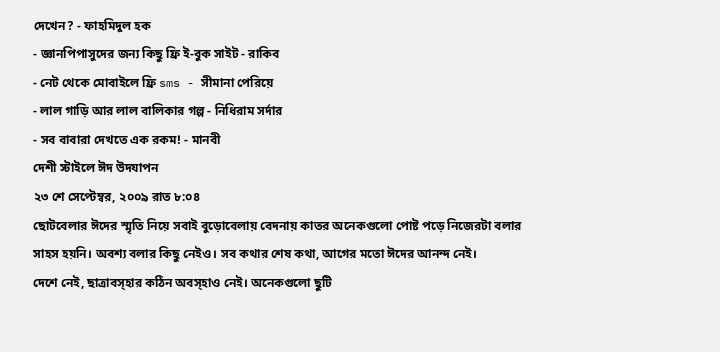দেখেন? - ফাহমিদুল হক
- জ্ঞানপিপাসুদের জন্য কিছু ফ্রি ই-বুক সাইট - রাকিব
- নেট থেকে মোবাইলে ফ্রি sms - সীমানা পেরিয়ে
- লাল গাড়ি আর লাল বালিকার গল্প - নিধিরাম সর্দার
- সব বাবারা দেখতে এক রকম! - মানবী
দেশী স্টাইলে ঈদ উদযাপন
২৩ শে সেপ্টেম্বর, ২০০৯ রাত ৮:০৪
ছোটবেলার ঈদের স্মৃতি নিয়ে সবাই বুড়োবেলায় বেদনায় কাতর অনেকগুলো পোষ্ট পড়ে নিজেরটা বলার সাহস হয়নি। অবশ্য বলার কিছু নেইও। সব কথার শেষ কথা, আগের মতো ঈদের আনন্দ নেই।
দেশে নেই, ছাত্রাবস্হার কঠিন অবস্হাও নেই। অনেকগুলো ছুটি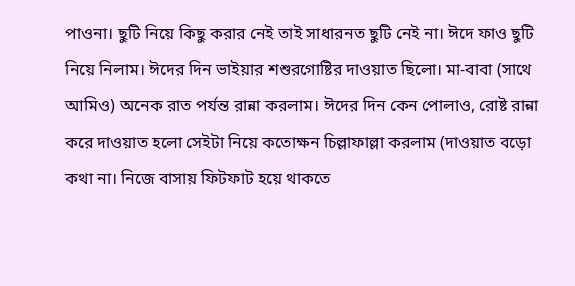পাওনা। ছুটি নিয়ে কিছু করার নেই তাই সাধারনত ছুটি নেই না। ঈদে ফাও ছুটি নিয়ে নিলাম। ঈদের দিন ভাইয়ার শশুরগোষ্টির দাওয়াত ছিলো। মা-বাবা (সাথে আমিও) অনেক রাত পর্যন্ত রান্না করলাম। ঈদের দিন কেন পোলাও, রোষ্ট রান্না করে দাওয়াত হলো সেইটা নিয়ে কতোক্ষন চিল্লাফাল্লা করলাম (দাওয়াত বড়ো কথা না। নিজে বাসায় ফিটফাট হয়ে থাকতে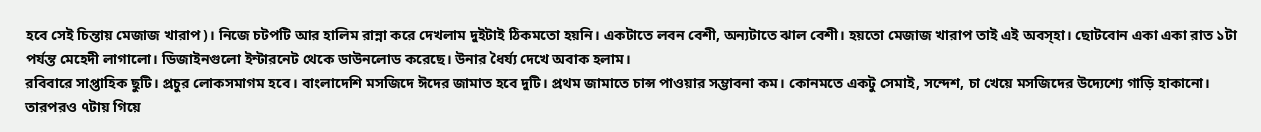হবে সেই চিন্তায় মেজাজ খারাপ)। নিজে চটপটি আর হালিম রান্না করে দেখলাম দুইটাই ঠিকমতো হয়নি। একটাতে লবন বেশী, অন্যটাতে ঝাল বেশী। হয়তো মেজাজ খারাপ তাই এই অবস্হা। ছোটবোন একা একা রাত ১টা পর্যন্ত মেহেদী লাগালো। ডিজাইনগুলো ইন্টারনেট থেকে ডাউনলোড করেছে। উনার ধৈর্য্য দেখে অবাক হলাম।
রবিবারে সাপ্তাহিক ছুটি। প্রচুর লোকসমাগম হবে। বাংলাদেশি মসজিদে ঈদের জামাত হবে দুটি। প্রথম জামাতে চান্স পাওয়ার সম্ভাবনা কম। কোনমতে একটু সেমাই, সন্দেশ, চা খেয়ে মসজিদের উদ্যেশ্যে গাড়ি হাকানো। তারপরও ৭টায় গিয়ে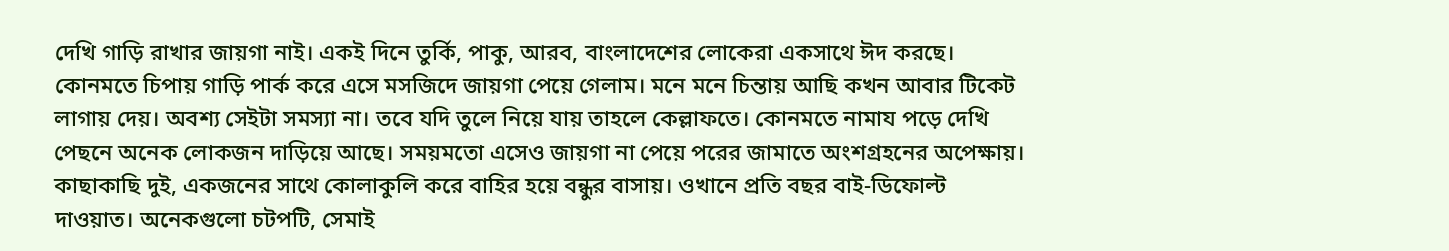দেখি গাড়ি রাখার জায়গা নাই। একই দিনে তুর্কি, পাকু, আরব, বাংলাদেশের লোকেরা একসাথে ঈদ করছে। কোনমতে চিপায় গাড়ি পার্ক করে এসে মসজিদে জায়গা পেয়ে গেলাম। মনে মনে চিন্তায় আছি কখন আবার টিকেট লাগায় দেয়। অবশ্য সেইটা সমস্যা না। তবে যদি তুলে নিয়ে যায় তাহলে কেল্লাফতে। কোনমতে নামায পড়ে দেখি পেছনে অনেক লোকজন দাড়িয়ে আছে। সময়মতো এসেও জায়গা না পেয়ে পরের জামাতে অংশগ্রহনের অপেক্ষায়। কাছাকাছি দুই, একজনের সাথে কোলাকুলি করে বাহির হয়ে বন্ধুর বাসায়। ওখানে প্রতি বছর বাই-ডিফোল্ট দাওয়াত। অনেকগুলো চটপটি, সেমাই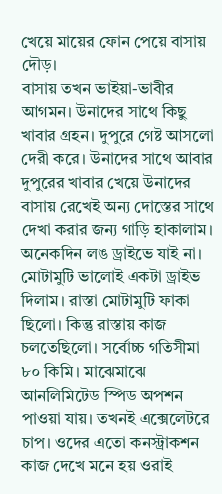খেয়ে মায়ের ফোন পেয়ে বাসায় দৌড়।
বাসায় তখন ভাইয়া-ভাবীর আগমন। উনাদের সাথে কিছু খাবার গ্রহন। দুপুরে গেষ্ট আসলো দেরী করে। উনাদের সাথে আবার দুপুরের খাবার খেয়ে উনাদের বাসায় রেখেই অন্য দোস্তের সাথে দেখা করার জন্য গাড়ি হাকালাম। অনেকদিন লঙ ড্রাইভে যাই না। মোটামুটি ভালোই একটা ড্রাইভ দিলাম। রাস্তা মোটামুটি ফাকা ছিলো। কিন্তু রাস্তায় কাজ চলতেছিলো। সর্বোচ্চ গতিসীমা ৮০ কিমি। মাঝেমাঝে আনলিমিটেড স্পিড অপশন পাওয়া যায়। তখনই এক্সেলেটরে চাপ। ওদের এতো কনস্ট্রাকশন কাজ দেখে মনে হয় ওরাই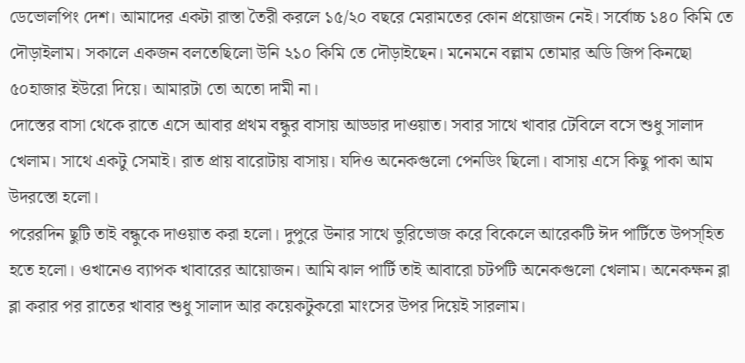ডেভোলপিং দেশ। আমাদের একটা রাস্তা তৈরী করলে ১৫/২০ বছরে মেরামতের কোন প্রয়োজন নেই। সর্বোচ্চ ১৪০ কিমি তে দৌড়াইলাম। সকালে একজন বলতেছিলো উনি ২১০ কিমি তে দৌড়াইছেন। মনেমনে বল্লাম তোমার অডি জিপ কিনছো ৫০হাজার ইউরো দিয়ে। আমারটা তো অতো দামী না।
দোস্তের বাসা থেকে রাতে এসে আবার প্রথম বন্ধুর বাসায় আড্ডার দাওয়াত। সবার সাথে খাবার টেবিলে বসে শুধু সালাদ খেলাম। সাথে একটু সেমাই। রাত প্রায় বারোটায় বাসায়। যদিও অনেকগুলো পেনডিং ছিলো। বাসায় এসে কিছু পাকা আম উদরস্তো হলো।
পরেরদিন ছুটি তাই বন্ধুকে দাওয়াত করা হলো। দুপুরে উনার সাথে ভুরিভোজ করে বিকেলে আরেকটি ঈদ পার্টিতে উপস্হিত হতে হলো। ওখানেও ব্যাপক খাবারের আয়োজন। আমি ঝাল পার্টি তাই আবারো চটপটি অনেকগুলো খেলাম। অনেকক্ষন ব্লা ব্লা করার পর রাতের খাবার শুধু সালাদ আর কয়েকটুকরো মাংসের উপর দিয়েই সারলাম।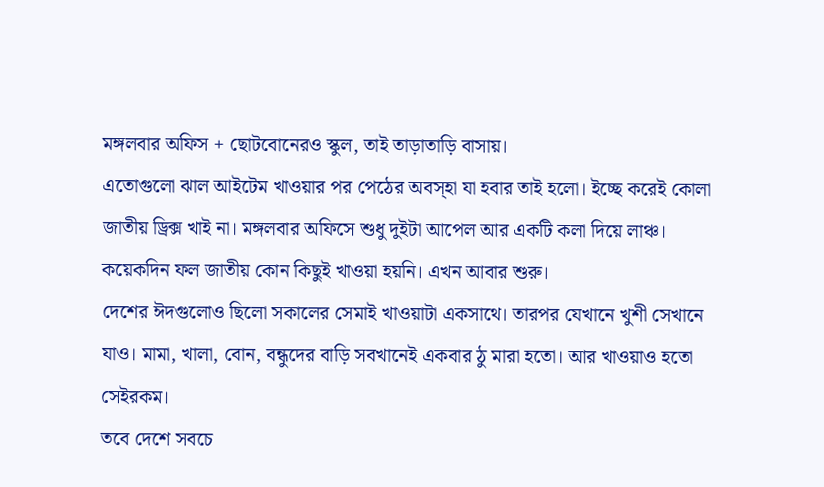মঙ্গলবার অফিস + ছোটবোনেরও স্কুল, তাই তাড়াতাড়ি বাসায়।
এতোগুলো ঝাল আইটেম খাওয়ার পর পেঠের অবস্হা যা হবার তাই হলো। ইচ্ছে করেই কোলা জাতীয় ড্রিক্স খাই না। মঙ্গলবার অফিসে শুধু দুইটা আপেল আর একটি কলা দিয়ে লাঞ্চ। কয়েকদিন ফল জাতীয় কোন কিছুই খাওয়া হয়নি। এখন আবার শুরু।
দেশের ঈদগুলোও ছিলো সকালের সেমাই খাওয়াটা একসাথে। তারপর যেখানে খুশী সেখানে যাও। মামা, খালা, বোন, বন্ধুদের বাড়ি সবখানেই একবার ঠু মারা হতো। আর খাওয়াও হতো সেইরকম।
তবে দেশে সবচে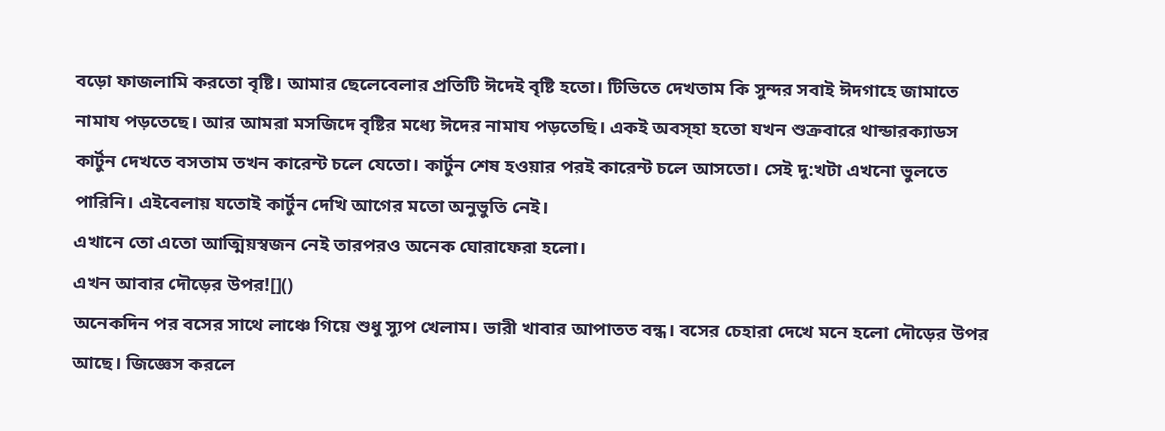বড়ো ফাজলামি করতো বৃষ্টি। আমার ছেলেবেলার প্রতিটি ঈদেই বৃষ্টি হতো। টিভিতে দেখতাম কি সুন্দর সবাই ঈদগাহে জামাতে নামায পড়তেছে। আর আমরা মসজিদে বৃষ্টির মধ্যে ঈদের নামায পড়তেছি। একই অবস্হা হতো যখন শুক্রবারে থান্ডারক্যাডস কার্টুন দেখতে বসতাম তখন কারেন্ট চলে যেতো। কার্টুন শেষ হওয়ার পরই কারেন্ট চলে আসতো। সেই দু:খটা এখনো ভুলতে পারিনি। এইবেলায় যতোই কার্টুন দেখি আগের মতো অনুভুতি নেই।
এখানে তো এতো আত্মিয়স্বজন নেই তারপরও অনেক ঘোরাফেরা হলো।
এখন আবার দৌড়ের উপর![]()
অনেকদিন পর বসের সাথে লাঞ্চে গিয়ে শুধু স্যুপ খেলাম। ভারী খাবার আপাতত বন্ধ। বসের চেহারা দেখে মনে হলো দৌড়ের উপর আছে। জিজ্ঞেস করলে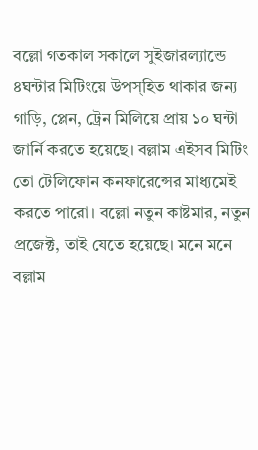বল্লো গতকাল সকালে সুইজারল্যান্ডে ৪ঘন্টার মিটিংয়ে উপস্হিত থাকার জন্য গাড়ি, প্লেন, ট্রেন মিলিয়ে প্রায় ১০ ঘন্টা জার্নি করতে হয়েছে। বল্লাম এইসব মিটিং তো টেলিফোন কনফারেন্সের মাধ্যমেই করতে পারো। বল্লো নতুন কাষ্টমার, নতুন প্রজেক্ট, তাই যেতে হয়েছে। মনে মনে বল্লাম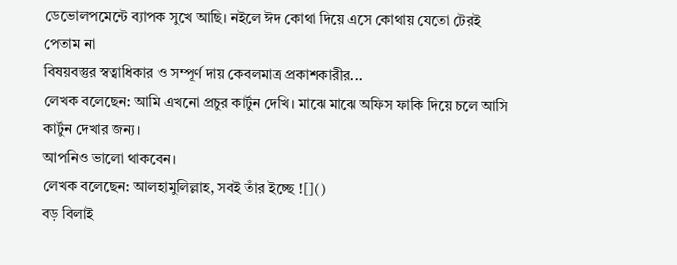ডেভোলপমেন্টে ব্যাপক সুখে আছি। নইলে ঈদ কোথা দিয়ে এসে কোথায় যেতো টেরই পেতাম না
বিষয়বস্তুর স্বত্বাধিকার ও সম্পূর্ণ দায় কেবলমাত্র প্রকাশকারীর...
লেখক বলেছেন: আমি এখনো প্রচুর কার্টুন দেখি। মাঝে মাঝে অফিস ফাকি দিয়ে চলে আসি কার্টুন দেখার জন্য।
আপনিও ভালো থাকবেন।
লেখক বলেছেন: আলহামুলিল্লাহ, সবই তাঁর ইচ্ছে ![]()
বড় বিলাই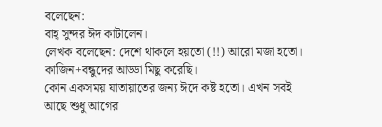বলেছেন:
বাহ্ সুন্দর ঈদ কাটালেন।
লেখক বলেছেন: দেশে থাকলে হয়তো (!!) আরো মজা হতো। কাজিন+বন্ধুদের আড্ডা মিছু করেছি।
কোন একসময় যাতায়াতের জন্য ঈদে কষ্ট হতো। এখন সবই আছে শুধু আগের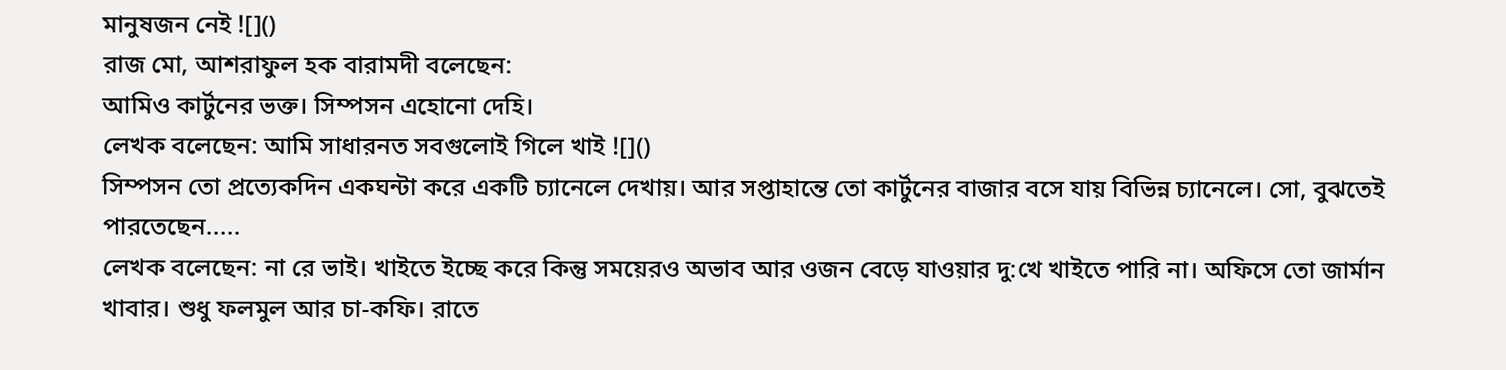মানুষজন নেই ![]()
রাজ মো, আশরাফুল হক বারামদী বলেছেন:
আমিও কার্টুনের ভক্ত। সিম্পসন এহোনো দেহি।
লেখক বলেছেন: আমি সাধারনত সবগুলোই গিলে খাই ![]()
সিম্পসন তো প্রত্যেকদিন একঘন্টা করে একটি চ্যানেলে দেখায়। আর সপ্তাহান্তে তো কার্টুনের বাজার বসে যায় বিভিন্ন চ্যানেলে। সো, বুঝতেই পারতেছেন.....
লেখক বলেছেন: না রে ভাই। খাইতে ইচ্ছে করে কিন্তু সময়েরও অভাব আর ওজন বেড়ে যাওয়ার দু:খে খাইতে পারি না। অফিসে তো জার্মান খাবার। শুধু ফলমুল আর চা-কফি। রাতে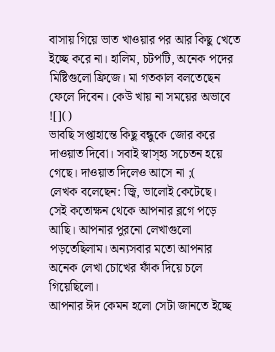বাসায় গিয়ে ভাত খাওয়ার পর আর কিছু খেতে ইচ্ছে করে না। হালিম, চটপটি, অনেক পদের মিষ্টিগুলো ফ্রিজে। মা গতকাল বলতেছেন ফেলে দিবেন। কেউ খায় না সময়ের অভাবে ![]()
ভাবছি সপ্তাহান্তে কিছু বন্ধুকে জোর করে দাওয়াত দিবো। সবাই স্বাস্হ্য সচেতন হয়ে গেছে। দাওয়াত দিলেও আসে না ;(
লেখক বলেছেন: জ্বি, ভালোই কেটেছে।
সেই কতোক্ষন থেকে আপনার ব্লগে পড়ে আছি। আপনার পুরনো লেখাগুলো পড়তেছিলাম। অন্যসবার মতো আপনার অনেক লেখা চোখের ফাঁক দিয়ে চলে গিয়েছিলো।
আপনার ঈদ কেমন হলো সেটা জানতে ইচ্ছে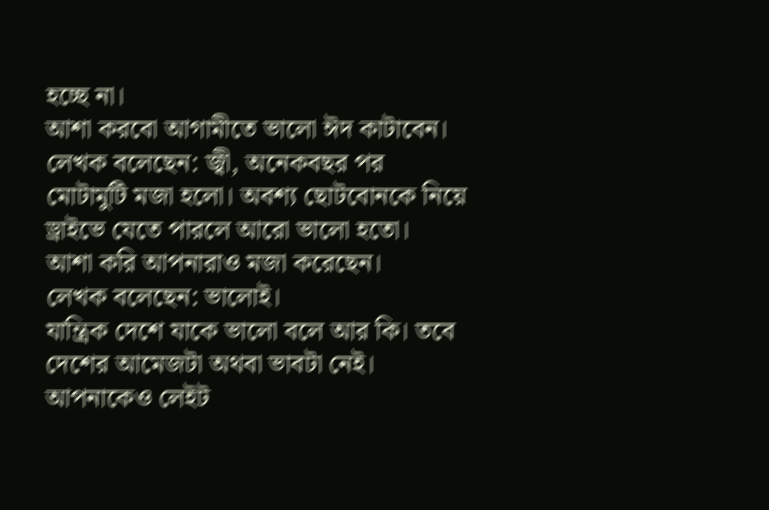হচ্ছে না।
আশা করবো আগামীতে ভালো ঈদ কাটাবেন।
লেখক বলেছেন: জ্বী, অনেকবছর পর মোটামুটি মজা হলো। অবশ্য ছোটবোনকে নিয়ে ড্রাইভে যেতে পারলে আরো ভালো হতো।
আশা করি আপনারাও মজা করেছেন।
লেখক বলেছেন: ভালোই।
যান্ত্রিক দেশে যাকে ভালো বলে আর কি। তবে দেশের আমেজটা অথবা ভাবটা নেই।
আপনাকেও লেইট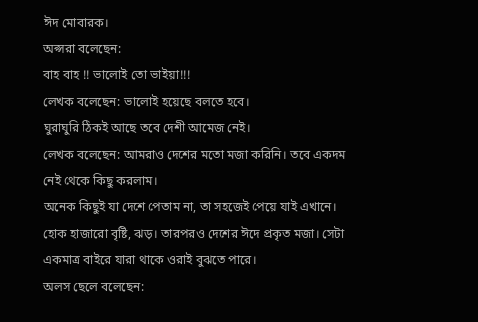ঈদ মোবারক।
অপ্সরা বলেছেন:
বাহ বাহ !! ভালোই তো ভাইয়া!!!
লেখক বলেছেন: ভালোই হয়েছে বলতে হবে।
ঘুরাঘুরি ঠিকই আছে তবে দেশী আমেজ নেই।
লেখক বলেছেন: আমরাও দেশের মতো মজা করিনি। তবে একদম নেই থেকে কিছু করলাম।
অনেক কিছুই যা দেশে পেতাম না, তা সহজেই পেয়ে যাই এখানে। হোক হাজারো বৃষ্টি, ঝড়। তারপরও দেশের ঈদে প্রকৃত মজা। সেটা একমাত্র বাইরে যারা থাকে ওরাই বুঝতে পারে।
অলস ছেলে বলেছেন: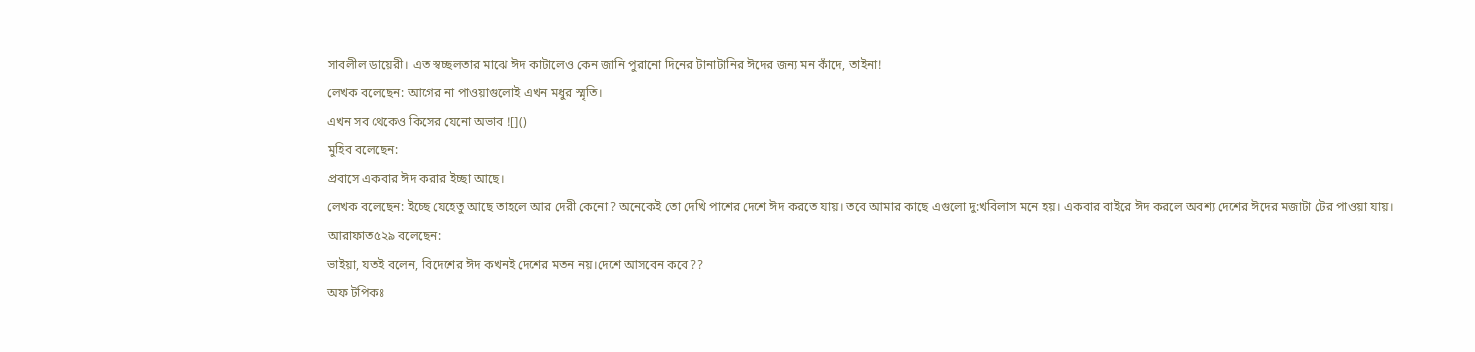সাবলীল ডায়েরী। এত স্বচ্ছলতার মাঝে ঈদ কাটালেও কেন জানি পুরানো দিনের টানাটানির ঈদের জন্য মন কাঁদে, তাইনা!
লেখক বলেছেন: আগের না পাওয়াগুলোই এখন মধুর স্মৃতি।
এখন সব থেকেও কিসের যেনো অভাব ![]()
মুহিব বলেছেন:
প্রবাসে একবার ঈদ করার ইচ্ছা আছে।
লেখক বলেছেন: ইচ্ছে যেহেতু আছে তাহলে আর দেরী কেনো? অনেকেই তো দেখি পাশের দেশে ঈদ করতে যায়। তবে আমার কাছে এগুলো দু:খবিলাস মনে হয়। একবার বাইরে ঈদ করলে অবশ্য দেশের ঈদের মজাটা টের পাওয়া যায়।
আরাফাত৫২৯ বলেছেন:
ভাইয়া, যতই বলেন, বিদেশের ঈদ কখনই দেশের মতন নয়।দেশে আসবেন কবে??
অফ টপিকঃ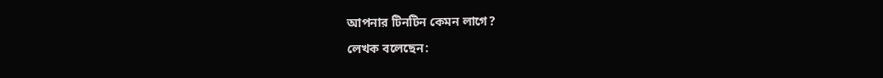আপনার টিনটিন কেমন লাগে?
লেখক বলেছেন: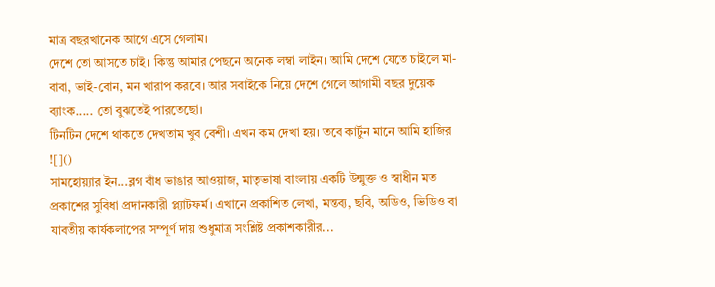মাত্র বছরখানেক আগে এসে গেলাম।
দেশে তো আসতে চাই। কিন্তু আমার পেছনে অনেক লম্বা লাইন। আমি দেশে যেতে চাইলে মা-বাবা, ভাই-বোন, মন খারাপ করবে। আর সবাইকে নিয়ে দেশে গেলে আগামী বছর দুয়েক ব্যাংক..... তো বুঝতেই পারতেছো।
টিনটিন দেশে থাকতে দেখতাম খুব বেশী। এখন কম দেখা হয়। তবে কার্টুন মানে আমি হাজির ![]()
সামহোয়্যার ইন...ব্লগ বাঁধ ভাঙার আওয়াজ, মাতৃভাষা বাংলায় একটি উন্মুক্ত ও স্বাধীন মত প্রকাশের সুবিধা প্রদানকারী প্ল্যাটফর্ম। এখানে প্রকাশিত লেখা, মন্তব্য, ছবি, অডিও, ভিডিও বা যাবতীয় কার্যকলাপের সম্পূর্ণ দায় শুধুমাত্র সংশ্লিষ্ট প্রকাশকারীর...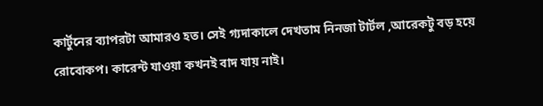কার্টুনের ব্যাপরটা আমারও হত। সেই গ্যদাকালে দেখতাম নিনজা টার্টল ,আরেকটু বড় হয়ে রোবোকপ। কারেন্ট যাওয়া কখনই বাদ যায় নাই।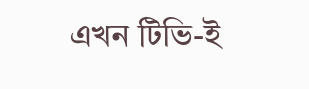এখন টিভি-ই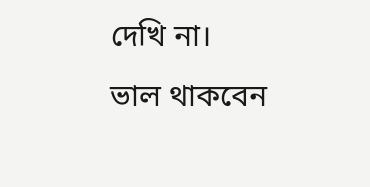দেখি না।
ভাল থাকবেন